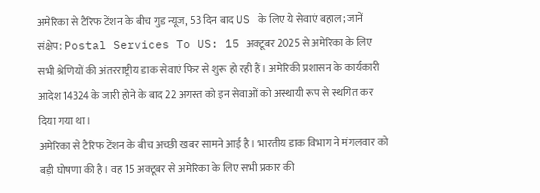अमेरिका से टैरिफ टेंशन के बीच गुड न्यूज, 53 दिन बाद US के लिए ये सेवाएं बहाल; जानें
संक्षेप: Postal Services To US: 15 अक्टूबर 2025 से अमेरिका के लिए सभी श्रेणियों की अंतरराष्ट्रीय डाक सेवाएं फिर से शुरू हो रही हैं। अमेरिकी प्रशासन के कार्यकारी आदेश 14324 के जारी होने के बाद 22 अगस्त को इन सेवाओं को अस्थायी रूप से स्थगित कर दिया गया था।
अमेरिका से टैरिफ टेंशन के बीच अच्छी खबर सामने आई है। भारतीय डाक विभाग ने मंगलवार को बड़ी घोषणा की है। वह 15 अक्टूबर से अमेरिका के लिए सभी प्रकार की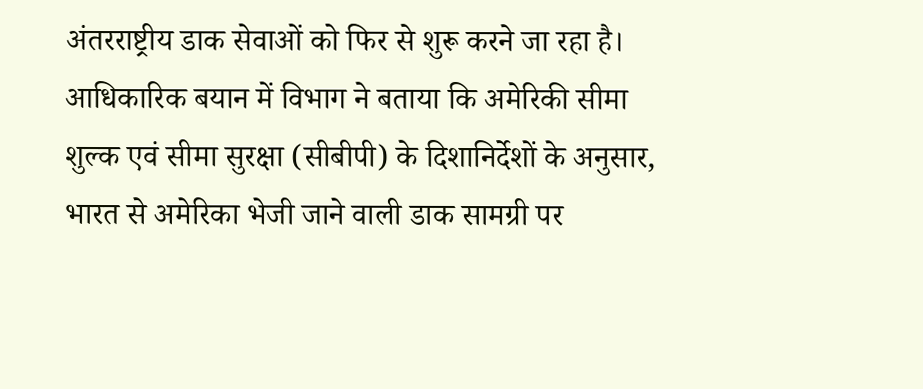अंतरराष्ट्रीय डाक सेवाओं को फिर से शुरू करने जा रहा है। आधिकारिक बयान में विभाग ने बताया कि अमेरिकी सीमा शुल्क एवं सीमा सुरक्षा (सीबीपी) के दिशानिर्देशों के अनुसार, भारत से अमेरिका भेजी जाने वाली डाक सामग्री पर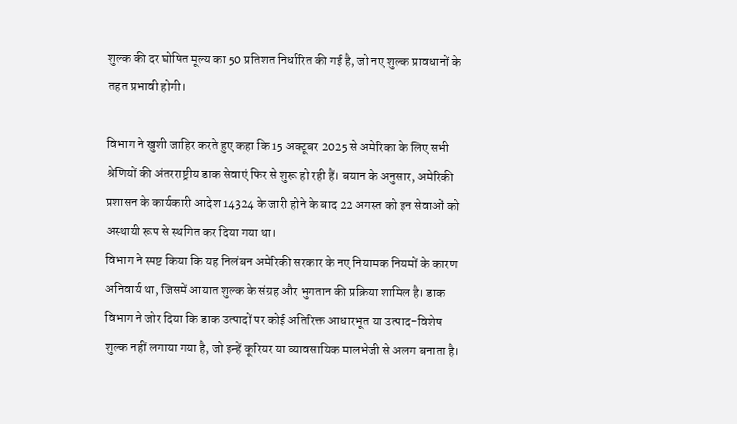शुल्क की दर घोषित मूल्य का 50 प्रतिशत निर्धारित की गई है, जो नए शुल्क प्रावधानों के तहत प्रभावी होगी।

विभाग ने खुशी जाहिर करते हुए कहा कि 15 अक्टूबर 2025 से अमेरिका के लिए सभी श्रेणियों की अंतरराष्ट्रीय डाक सेवाएं फिर से शुरू हो रही हैं। बयान के अनुसार, अमेरिकी प्रशासन के कार्यकारी आदेश 14324 के जारी होने के बाद 22 अगस्त को इन सेवाओं को अस्थायी रूप से स्थगित कर दिया गया था।
विभाग ने स्पष्ट किया कि यह निलंबन अमेरिकी सरकार के नए नियामक नियमों के कारण अनिवार्य था, जिसमें आयात शुल्क के संग्रह और भुगतान की प्रक्रिया शामिल है। डाक विभाग ने जोर दिया कि डाक उत्पादों पर कोई अतिरिक्त आधारभूत या उत्पाद-विशेष शुल्क नहीं लगाया गया है, जो इन्हें कूरियर या व्यावसायिक मालभेजी से अलग बनाता है।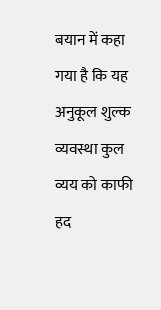बयान में कहा गया है कि यह अनुकूल शुल्क व्यवस्था कुल व्यय को काफी हद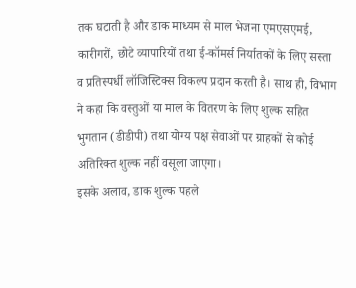तक घटाती है और डाक माध्यम से माल भेजना एमएसएमई, कारीगरों, छोटे व्यापारियों तथा ई-कॉमर्स निर्यातकों के लिए सस्ता व प्रतिस्पर्धी लॉजिस्टिक्स विकल्प प्रदान करती है। साथ ही, विभाग ने कहा कि वस्तुओं या माल के वितरण के लिए शुल्क सहित भुगतान (डीडीपी) तथा योग्य पक्ष सेवाओं पर ग्राहकों से कोई अतिरिक्त शुल्क नहीं वसूला जाएगा।
इसके अलाव, डाक शुल्क पहले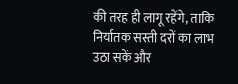की तरह ही लागू रहेंगे, ताकि निर्यातक सस्ती दरों का लाभ उठा सकें और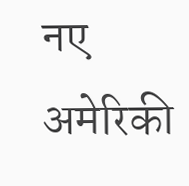नए अमेरिकी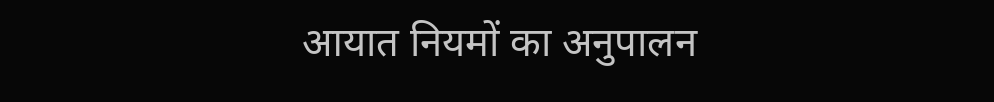आयात नियमों का अनुपालन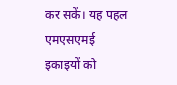कर सकें। यह पहल एमएसएमई इकाइयों को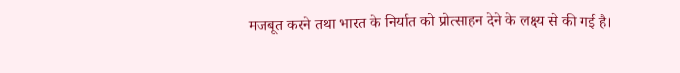मजबूत करने तथा भारत के निर्यात को प्रोत्साहन देने के लक्ष्य से की गई है।